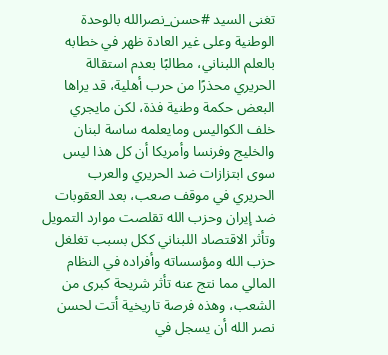تغنى السيد #حسن_نصرالله بالوحدة الوطنية وعلى غير العادة ظهر في خطابه بالعلم اللبناني، مطالبًا بعدم استقالة الحريري محذرًا من حرب أهلية، قد يراها البعض حكمة وطنية فذة، لكن مايجري خلف الكواليس ومايعلمه ساسة لبنان والخليج وفرنسا وأمريكا أن كل هذا ليس سوى ابتزازات ضد الحريري والعرب
الحريري في موقف صعب، بعد العقوبات ضد إيران وحزب الله تقلصت موارد التمويل وتأثر الاقتصاد اللبناني ككل بسبب تغلغل حزب الله ومؤسساته وأفراده في النظام المالي مما نتج عنه تأثر شريحة كبرى من الشعب، وهذه فرصة تاريخية أتت لحسن نصر الله أن يسجل في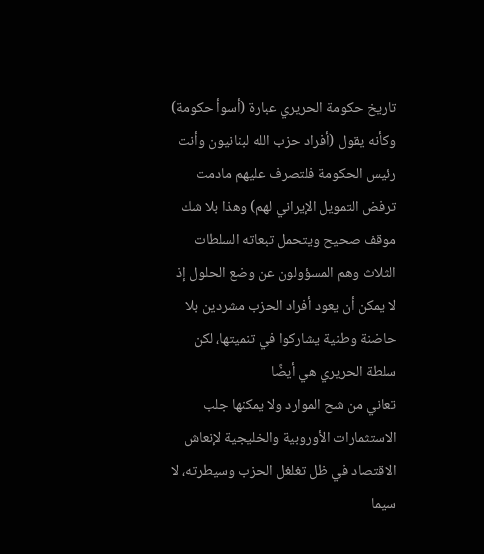تاريخ حكومة الحريري عبارة (أسوأ حكومة)
وكأنه يقول (أفراد حزب الله لبنانيون وأنت رئيس الحكومة فلتصرف عليهم مادمت ترفض التمويل الإيراني لهم) وهذا بلا شك موقف صحيح ويتحمل تبعاته السلطات الثلاث وهم المسؤولون عن وضع الحلول إذ لا يمكن أن يعود أفراد الحزب مشردين بلا حاضنة وطنية يشاركوا في تنميتها، لكن سلطة الحريري هي أيضًا
تعاني من شح الموارد ولا يمكنها جلب الاستثمارات الأوروبية والخليجية لإنعاش الاقتصاد في ظل تغلغل الحزب وسيطرته، لا سيما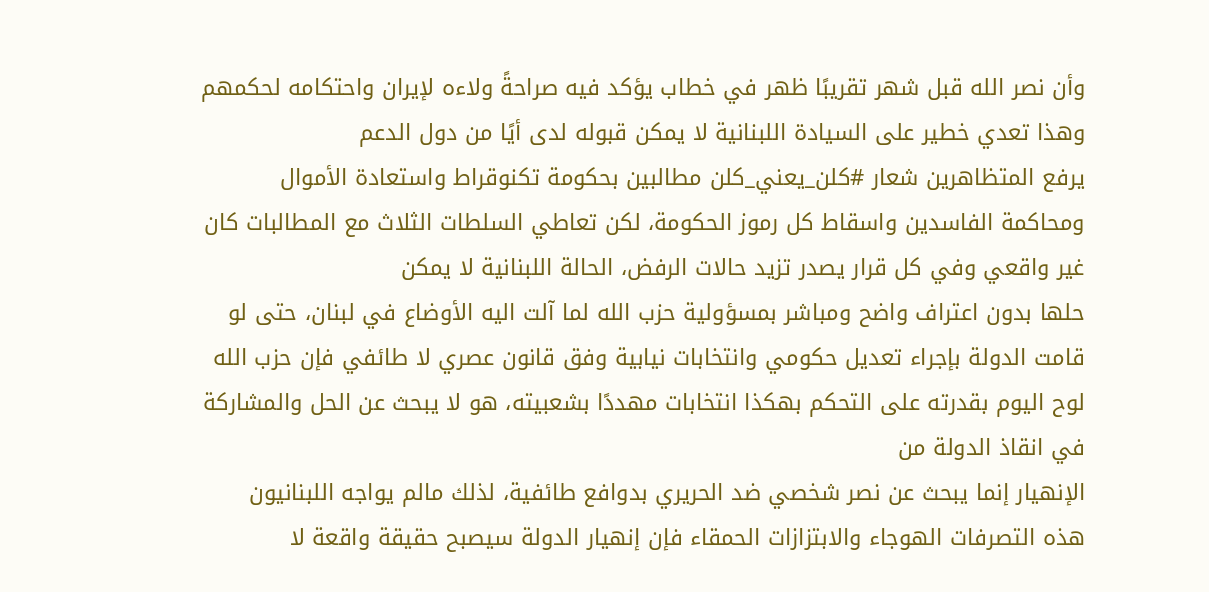وأن نصر الله قبل شهر تقريبًا ظهر في خطاب يؤكد فيه صراحةً ولاءه لإيران واحتكامه لحكمهم وهذا تعدي خطير على السيادة اللبنانية لا يمكن قبوله لدى أيًا من دول الدعم
يرفع المتظاهرين شعار #كلن_يعني_كلن مطالبين بحكومة تكنوقراط واستعادة الأموال ومحاكمة الفاسدين واسقاط كل رموز الحكومة، لكن تعاطي السلطات الثلاث مع المطالبات كان غير واقعي وفي كل قرار يصدر تزيد حالات الرفض، الحالة اللبنانية لا يمكن
حلها بدون اعتراف واضح ومباشر بمسؤولية حزب الله لما آلت اليه الأوضاع في لبنان، حتى لو قامت الدولة بإجراء تعديل حكومي وانتخابات نيابية وفق قانون عصري لا طائفي فإن حزب الله لوح اليوم بقدرته على التحكم بهكذا انتخابات مهددًا بشعبيته، هو لا يبحث عن الحل والمشاركة في انقاذ الدولة من
الإنهيار إنما يبحث عن نصر شخصي ضد الحريري بدوافع طائفية، لذلك مالم يواجه اللبنانيون هذه التصرفات الهوجاء والابتزازات الحمقاء فإن إنهيار الدولة سيصبح حقيقة واقعة لا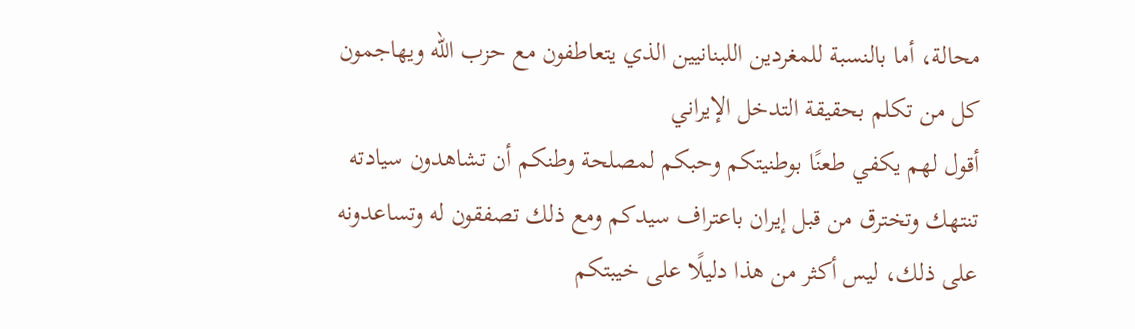محالة، أما بالنسبة للمغردين اللبنانيين الذي يتعاطفون مع حزب الله ويهاجمون كل من تكلم بحقيقة التدخل الإيراني
أقول لهم يكفي طعنًا بوطنيتكم وحبكم لمصلحة وطنكم أن تشاهدون سيادته تنتهك وتخترق من قبل إيران باعتراف سيدكم ومع ذلك تصفقون له وتساعدونه على ذلك، ليس أكثر من هذا دليلًا على خيبتكم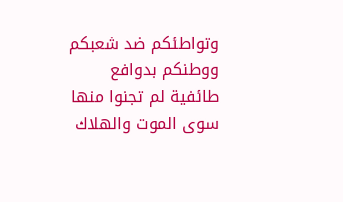وتواطئكم ضد شعبكم ووطنكم بدوافع طائفية لم تجنوا منها سوى الموت والهلاك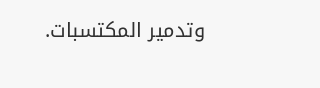وتدمير المكتسبات.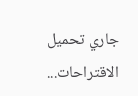جاري تحميل الاقتراحات...